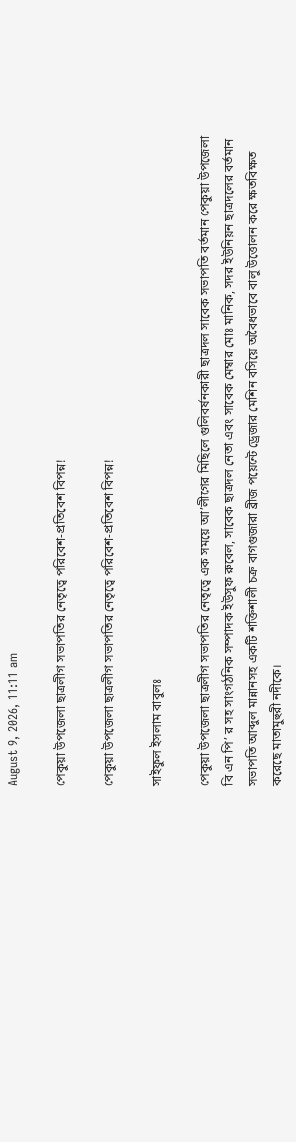August 9, 2026, 11:11 am

পেকুয়া উপজেলা ছাত্রলীগ সভাপতির নেতৃত্বে পরিবেশ-প্রতিবেশ বিপন্ন!

পেকুয়া উপজেলা ছাত্রলীগ সভাপতির নেতৃত্বে পরিবেশ-প্রতিবেশ বিপন্ন!

সাইফুল ইসলাম বাবুলঃ

পেকুয়া উপজেলা ছাত্রলীগ সভাপতির নেতৃত্বে এক সময়ে আ’লীগের মিছিলে গুলিবর্ষনকারী ছাত্রদল সাবেক সভাপতি বর্তমান পেকুয়া উপজেলা বি এন পি’ র সহ সাংগঠনিক সম্পাদক ইউসুফ রুবেল, সাবেক ছাত্রদল নেতা এবং সাবেক মেম্বার মোঃ মানিক, সদর ইউনিয়ন ছাত্রদলের বর্তমান সভাপতি আব্দুল মান্নানসহ একটি শক্তিশালী চক্র বাগগুজারা ব্রীজ পয়েন্টে ড্রেজার মেশিন বসিয়ে অবৈধভাবে বালু উত্তোলন করে ক্ষতবিক্ষত করেছে মাতামুহুরী নদীকে।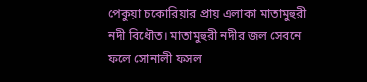পেকুয়া চকোরিয়ার প্রায় এলাকা মাতামুহুরী নদী বিধৌত। মাতামুহুরী নদীর জল সেবনে ফলে সোনালী ফসল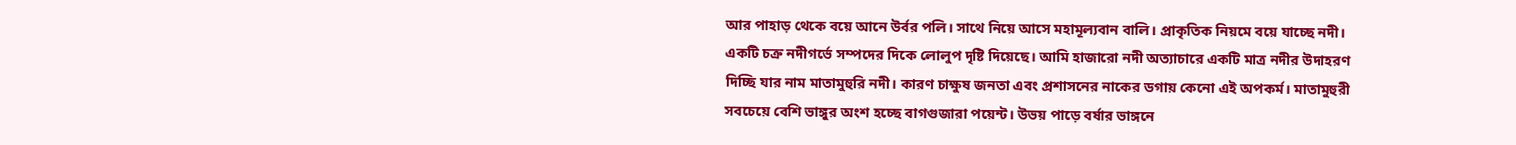আর পাহাড় থেকে বয়ে আনে উর্বর পলি। সাথে নিয়ে আসে মহামূল্যবান বালি। প্রাকৃতিক নিয়মে বয়ে যাচ্ছে নদী। একটি চক্র নদীগর্ভে সম্পদের দিকে লোলুপ দৃষ্টি দিয়েছে। আমি হাজারো নদী অত্যাচারে একটি মাত্র নদীর উদাহরণ দিচ্ছি যার নাম মাতামুহুরি নদী। কারণ চাক্ষুষ জনতা এবং প্রশাসনের নাকের ডগায় কেনো এই অপকর্ম। মাতামুহুরী সবচেয়ে বেশি ভাঙ্গুর অংশ হচ্ছে বাগগুজারা পয়েন্ট। উভয় পাড়ে বর্ষার ভাঙ্গনে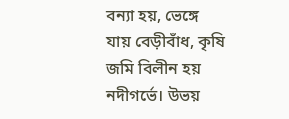বন্যা হয়, ভেঙ্গে যায় বেড়ীবাঁধ, কৃষি জমি বিলীন হয় নদীগর্ভে। উভয়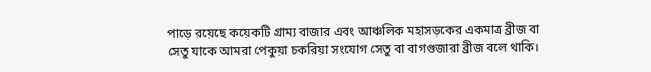পাড়ে রয়েছে কয়েকটি গ্রাম্য বাজার এবং আঞ্চলিক মহাসড়কের একমাত্র ব্রীজ বা সেতু যাকে আমরা পেকুয়া চকরিয়া সংযোগ সেতু বা বাগগুজারা ব্রীজ বলে থাকি।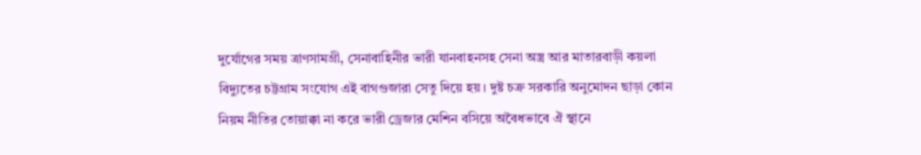দুর্যোগের সময় ত্রাণসামগ্রী, সেনাবাহিনীর ভারী যানবাহনসহ সেনা অস্ত্র আর মাতারবাড়ী কয়লা বিদ্যুতের চট্টগ্রাম সংযোগ এই বাগগুজারা সেতু দিয়ে হয়। দুষ্ট চক্র সরকারি অনুমোদন ছাড়া কোন নিয়ম নীতির তোয়াক্কা না করে ভারী ড্রেজার মেশিন বসিয়ে অবৈধভাবে ঐ স্থানে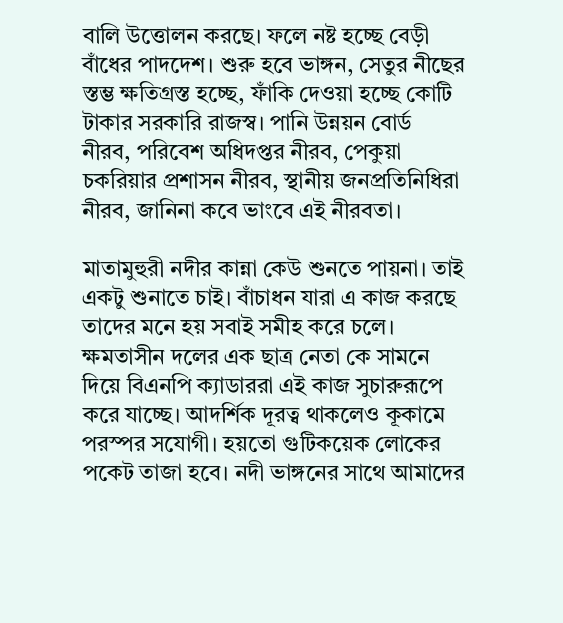বালি উত্তোলন করছে। ফলে নষ্ট হচ্ছে বেড়ী বাঁধের পাদদেশ। শুরু হবে ভাঙ্গন, সেতুর নীছের স্তম্ভ ক্ষতিগ্রস্ত হচ্ছে, ফাঁকি দেওয়া হচ্ছে কোটি টাকার সরকারি রাজস্ব। পানি উন্নয়ন বোর্ড নীরব, পরিবেশ অধিদপ্তর নীরব, পেকুয়া চকরিয়ার প্রশাসন নীরব, স্থানীয় জনপ্রতিনিধিরা নীরব, জানিনা কবে ভাংবে এই নীরবতা।

মাতামুহুরী নদীর কান্না কেউ শুনতে পায়না। তাই একটু শুনাতে চাই। বাঁচাধন যারা এ কাজ করছে তাদের মনে হয় সবাই সমীহ করে চলে। ক্ষমতাসীন দলের এক ছাত্র নেতা কে সামনে দিয়ে বিএনপি ক্যাডাররা এই কাজ সুচারুরূপে করে যাচ্ছে। আদর্শিক দূরত্ব থাকলেও কূকামে পরস্পর সযোগী। হয়তো গুটিকয়েক লোকের পকেট তাজা হবে। নদী ভাঙ্গনের সাথে আমাদের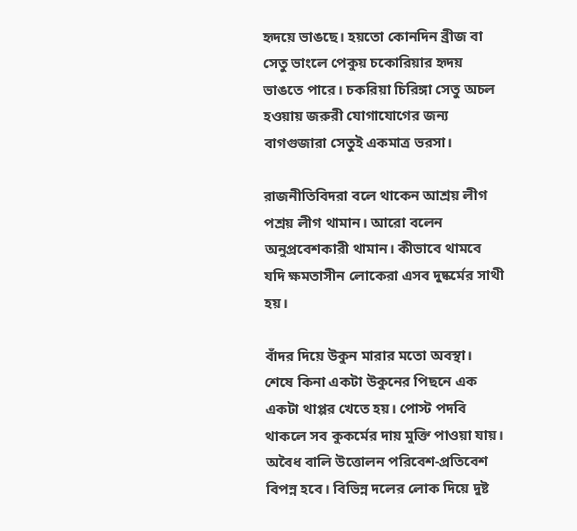হৃদয়ে ভাঙছে। হয়তো কোনদিন ব্রীজ বা সেতু ভাংলে পেকুয় চকোরিয়ার হৃদয় ভাঙতে পারে। চকরিয়া চিরিঙ্গা সেতু অচল হওয়ায় জরুরী যোগাযোগের জন্য বাগগুজারা সেতুই একমাত্র ভরসা।

রাজনীতিবিদরা বলে থাকেন আশ্রয় লীগ পশ্রয় লীগ থামান। আরো বলেন অনুপ্রবেশকারী থামান। কীভাবে থামবে যদি ক্ষমতাসীন লোকেরা এসব দুষ্কর্মের সাথী হয়।

বাঁদর দিয়ে উকুন মারার মতো অবস্থা। শেষে কিনা একটা উকুনের পিছনে এক একটা থাপ্পর খেতে হয়। পোস্ট পদবি থাকলে সব কুকর্মের দায় মুক্তি পাওয়া যায়। অবৈধ বালি উত্তোলন পরিবেশ-প্রতিবেশ বিপন্ন হবে। বিভিন্ন দলের লোক দিয়ে দুষ্ট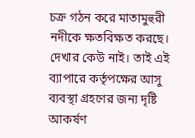চক্র গঠন করে মাতামুহুরী নদীকে ক্ষতবিক্ষত করছে। দেখার কেউ নাই। তাই এই ব্যাপারে কর্তৃপক্ষের আসু ব্যবস্থা গ্রহণের জন্য দৃষ্টি আকর্ষণ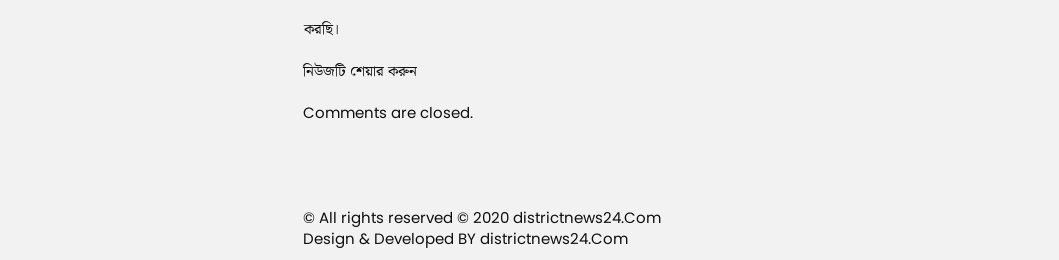করছি।

নিউজটি শেয়ার করুন

Comments are closed.




© All rights reserved © 2020 districtnews24.Com
Design & Developed BY districtnews24.Com